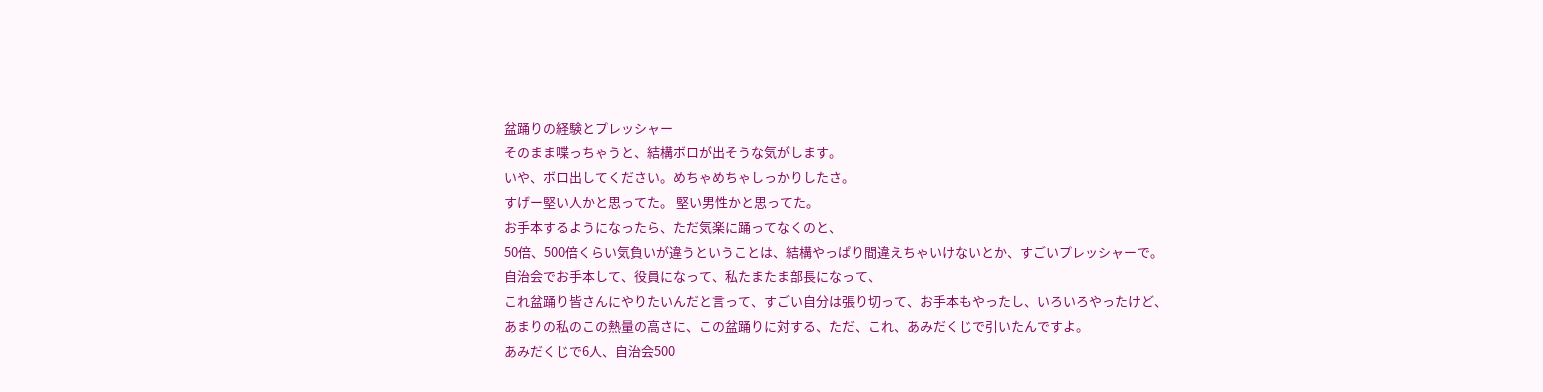盆踊りの経験とプレッシャー
そのまま喋っちゃうと、結構ボロが出そうな気がします。
いや、ボロ出してください。めちゃめちゃしっかりしたさ。
すげー堅い人かと思ってた。 堅い男性かと思ってた。
お手本するようになったら、ただ気楽に踊ってなくのと、
50倍、500倍くらい気負いが違うということは、結構やっぱり間違えちゃいけないとか、すごいプレッシャーで。
自治会でお手本して、役員になって、私たまたま部長になって、
これ盆踊り皆さんにやりたいんだと言って、すごい自分は張り切って、お手本もやったし、いろいろやったけど、
あまりの私のこの熱量の高さに、この盆踊りに対する、ただ、これ、あみだくじで引いたんですよ。
あみだくじで6人、自治会500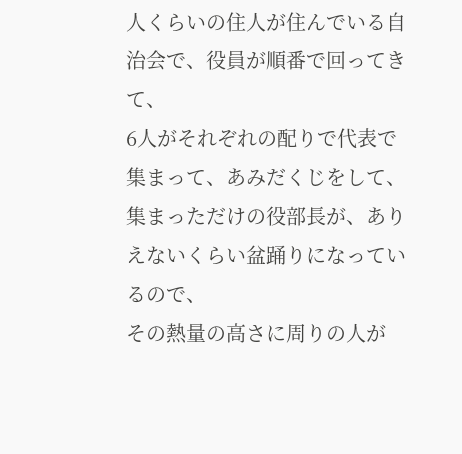人くらいの住人が住んでいる自治会で、役員が順番で回ってきて、
6人がそれぞれの配りで代表で集まって、あみだくじをして、集まっただけの役部長が、ありえないくらい盆踊りになっているので、
その熱量の高さに周りの人が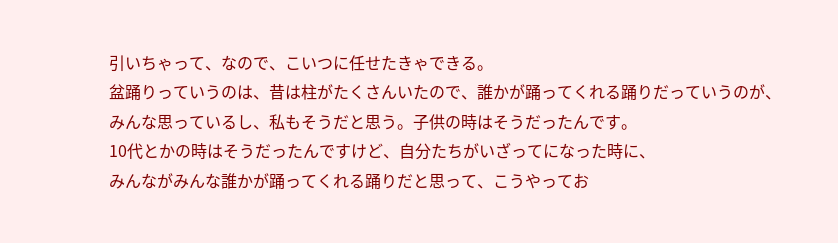引いちゃって、なので、こいつに任せたきゃできる。
盆踊りっていうのは、昔は柱がたくさんいたので、誰かが踊ってくれる踊りだっていうのが、
みんな思っているし、私もそうだと思う。子供の時はそうだったんです。
10代とかの時はそうだったんですけど、自分たちがいざってになった時に、
みんながみんな誰かが踊ってくれる踊りだと思って、こうやってお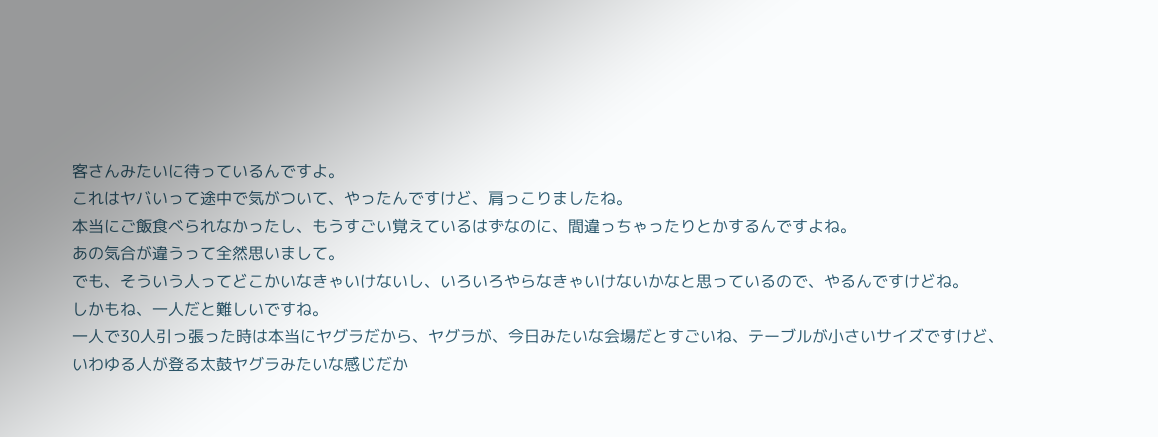客さんみたいに待っているんですよ。
これはヤバいって途中で気がついて、やったんですけど、肩っこりましたね。
本当にご飯食べられなかったし、もうすごい覚えているはずなのに、間違っちゃったりとかするんですよね。
あの気合が違うって全然思いまして。
でも、そういう人ってどこかいなきゃいけないし、いろいろやらなきゃいけないかなと思っているので、やるんですけどね。
しかもね、一人だと難しいですね。
一人で30人引っ張った時は本当にヤグラだから、ヤグラが、今日みたいな会場だとすごいね、テーブルが小さいサイズですけど、
いわゆる人が登る太鼓ヤグラみたいな感じだか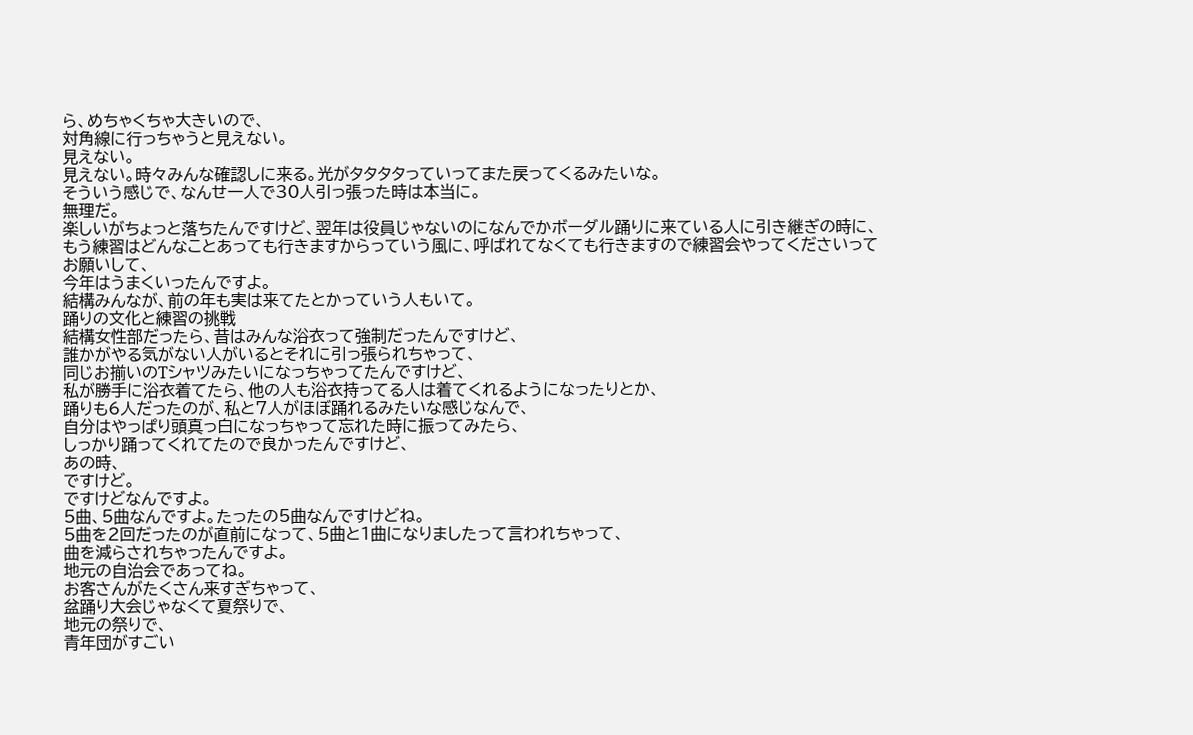ら、めちゃくちゃ大きいので、
対角線に行っちゃうと見えない。
見えない。
見えない。時々みんな確認しに来る。光がタタタタっていってまた戻ってくるみたいな。
そういう感じで、なんせ一人で30人引っ張った時は本当に。
無理だ。
楽しいがちょっと落ちたんですけど、翌年は役員じゃないのになんでかボーダル踊りに来ている人に引き継ぎの時に、
もう練習はどんなことあっても行きますからっていう風に、呼ばれてなくても行きますので練習会やってくださいってお願いして、
今年はうまくいったんですよ。
結構みんなが、前の年も実は来てたとかっていう人もいて。
踊りの文化と練習の挑戦
結構女性部だったら、昔はみんな浴衣って強制だったんですけど、
誰かがやる気がない人がいるとそれに引っ張られちゃって、
同じお揃いのTシャツみたいになっちゃってたんですけど、
私が勝手に浴衣着てたら、他の人も浴衣持ってる人は着てくれるようになったりとか、
踊りも6人だったのが、私と7人がほぼ踊れるみたいな感じなんで、
自分はやっぱり頭真っ白になっちゃって忘れた時に振ってみたら、
しっかり踊ってくれてたので良かったんですけど、
あの時、
ですけど。
ですけどなんですよ。
5曲、5曲なんですよ。たったの5曲なんですけどね。
5曲を2回だったのが直前になって、5曲と1曲になりましたって言われちゃって、
曲を減らされちゃったんですよ。
地元の自治会であってね。
お客さんがたくさん来すぎちゃって、
盆踊り大会じゃなくて夏祭りで、
地元の祭りで、
青年団がすごい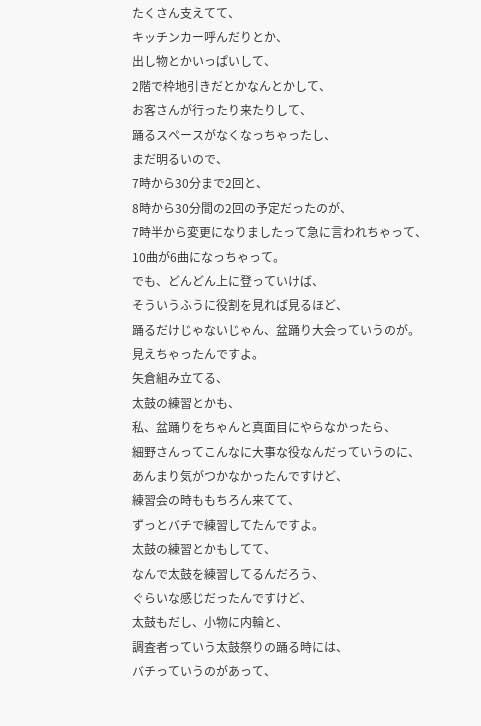たくさん支えてて、
キッチンカー呼んだりとか、
出し物とかいっぱいして、
2階で枠地引きだとかなんとかして、
お客さんが行ったり来たりして、
踊るスペースがなくなっちゃったし、
まだ明るいので、
7時から30分まで2回と、
8時から30分間の2回の予定だったのが、
7時半から変更になりましたって急に言われちゃって、
10曲が6曲になっちゃって。
でも、どんどん上に登っていけば、
そういうふうに役割を見れば見るほど、
踊るだけじゃないじゃん、盆踊り大会っていうのが。
見えちゃったんですよ。
矢倉組み立てる、
太鼓の練習とかも、
私、盆踊りをちゃんと真面目にやらなかったら、
細野さんってこんなに大事な役なんだっていうのに、
あんまり気がつかなかったんですけど、
練習会の時ももちろん来てて、
ずっとバチで練習してたんですよ。
太鼓の練習とかもしてて、
なんで太鼓を練習してるんだろう、
ぐらいな感じだったんですけど、
太鼓もだし、小物に内輪と、
調査者っていう太鼓祭りの踊る時には、
バチっていうのがあって、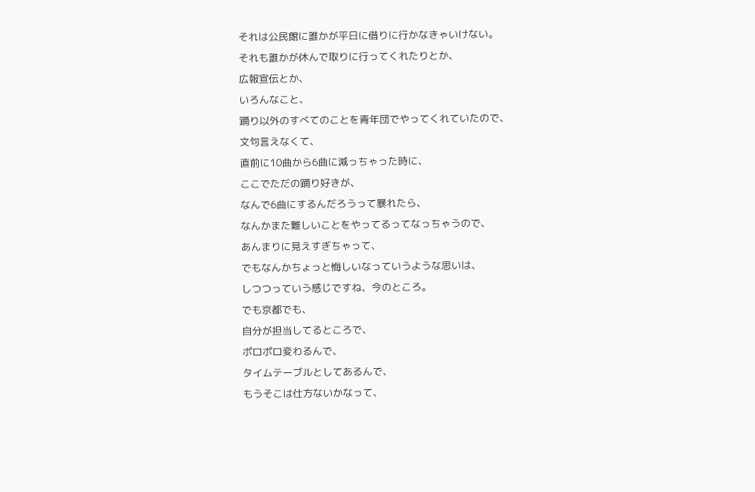それは公民館に誰かが平日に借りに行かなきゃいけない。
それも誰かが休んで取りに行ってくれたりとか、
広報宣伝とか、
いろんなこと、
踊り以外のすべてのことを青年団でやってくれていたので、
文句言えなくて、
直前に10曲から6曲に減っちゃった時に、
ここでただの踊り好きが、
なんで6曲にするんだろうって暴れたら、
なんかまた難しいことをやってるってなっちゃうので、
あんまりに見えすぎちゃって、
でもなんかちょっと悔しいなっていうような思いは、
しつつっていう感じですね、今のところ。
でも京都でも、
自分が担当してるところで、
ポロポロ変わるんで、
タイムテーブルとしてあるんで、
もうそこは仕方ないかなって、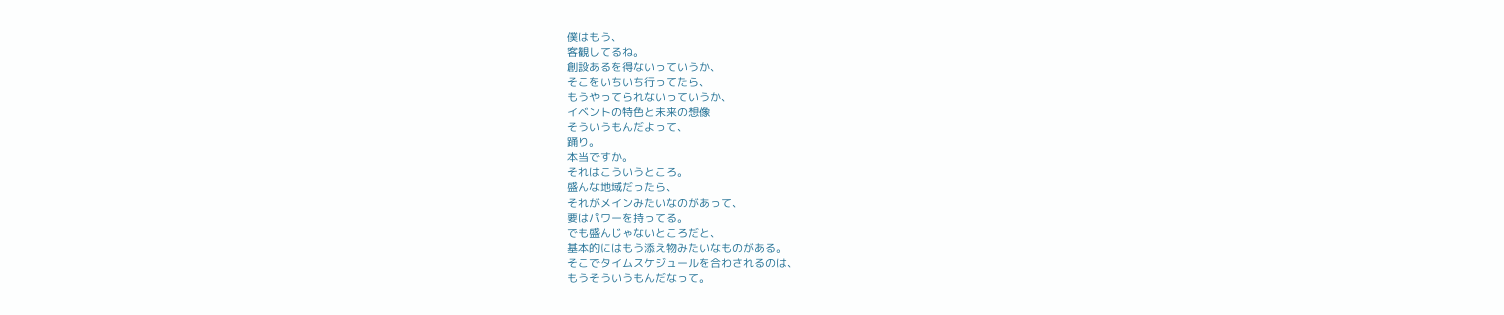僕はもう、
客観してるね。
創設あるを得ないっていうか、
そこをいちいち行ってたら、
もうやってられないっていうか、
イベントの特色と未来の想像
そういうもんだよって、
踊り。
本当ですか。
それはこういうところ。
盛んな地域だったら、
それがメインみたいなのがあって、
要はパワーを持ってる。
でも盛んじゃないところだと、
基本的にはもう添え物みたいなものがある。
そこでタイムスケジュールを合わされるのは、
もうそういうもんだなって。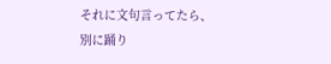それに文句言ってたら、
別に踊り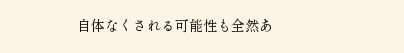自体なくされる可能性も全然あ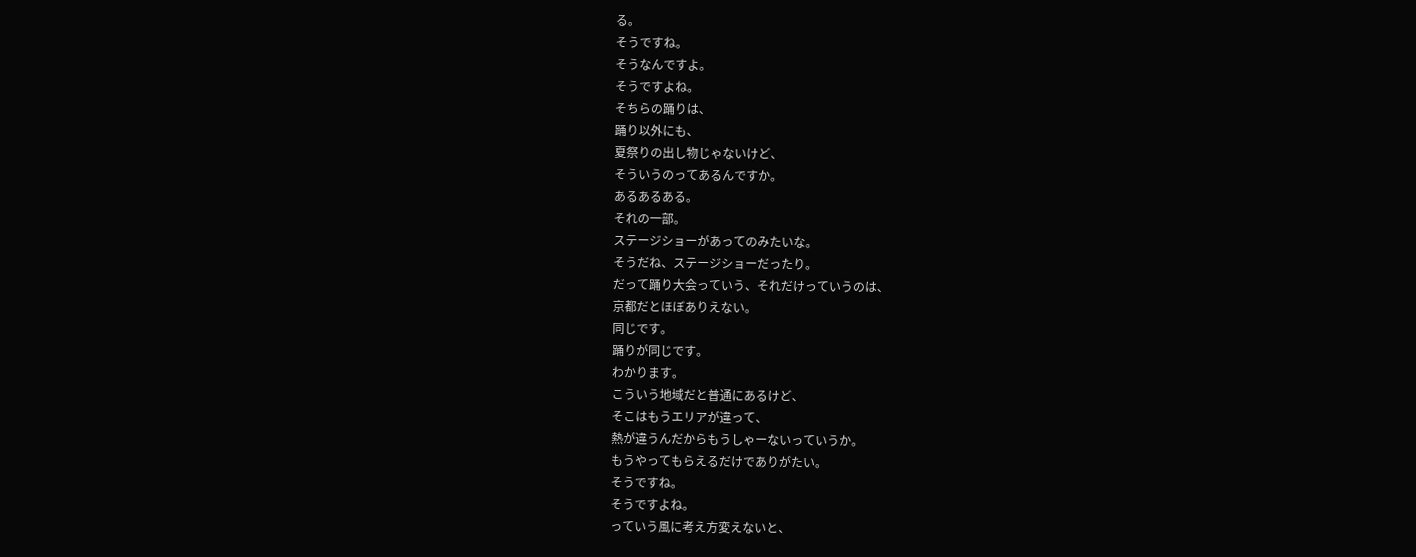る。
そうですね。
そうなんですよ。
そうですよね。
そちらの踊りは、
踊り以外にも、
夏祭りの出し物じゃないけど、
そういうのってあるんですか。
あるあるある。
それの一部。
ステージショーがあってのみたいな。
そうだね、ステージショーだったり。
だって踊り大会っていう、それだけっていうのは、
京都だとほぼありえない。
同じです。
踊りが同じです。
わかります。
こういう地域だと普通にあるけど、
そこはもうエリアが違って、
熱が違うんだからもうしゃーないっていうか。
もうやってもらえるだけでありがたい。
そうですね。
そうですよね。
っていう風に考え方変えないと、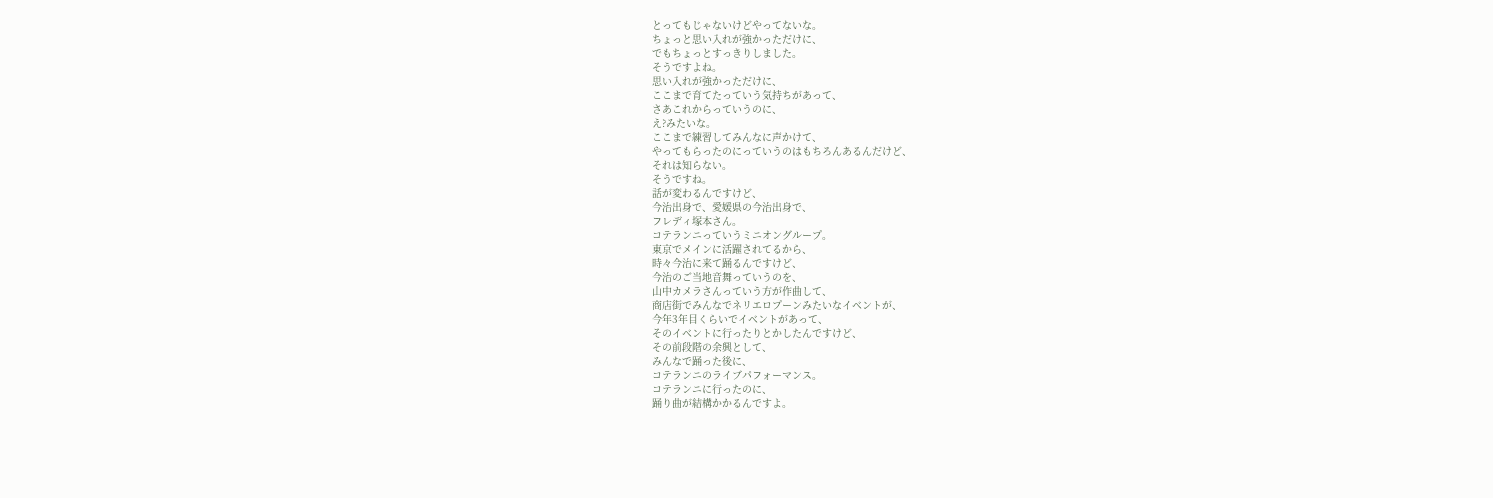とってもじゃないけどやってないな。
ちょっと思い入れが強かっただけに、
でもちょっとすっきりしました。
そうですよね。
思い入れが強かっただけに、
ここまで育てたっていう気持ちがあって、
さあこれからっていうのに、
え?みたいな。
ここまで練習してみんなに声かけて、
やってもらったのにっていうのはもちろんあるんだけど、
それは知らない。
そうですね。
話が変わるんですけど、
今治出身で、愛媛県の今治出身で、
フレディ塚本さん。
コテランニっていうミニオングループ。
東京でメインに活躍されてるから、
時々今治に来て踊るんですけど、
今治のご当地音舞っていうのを、
山中カメラさんっていう方が作曲して、
商店街でみんなでネリエロプーンみたいなイベントが、
今年3年目くらいでイベントがあって、
そのイベントに行ったりとかしたんですけど、
その前段階の余興として、
みんなで踊った後に、
コテランニのライブパフォーマンス。
コテランニに行ったのに、
踊り曲が結構かかるんですよ。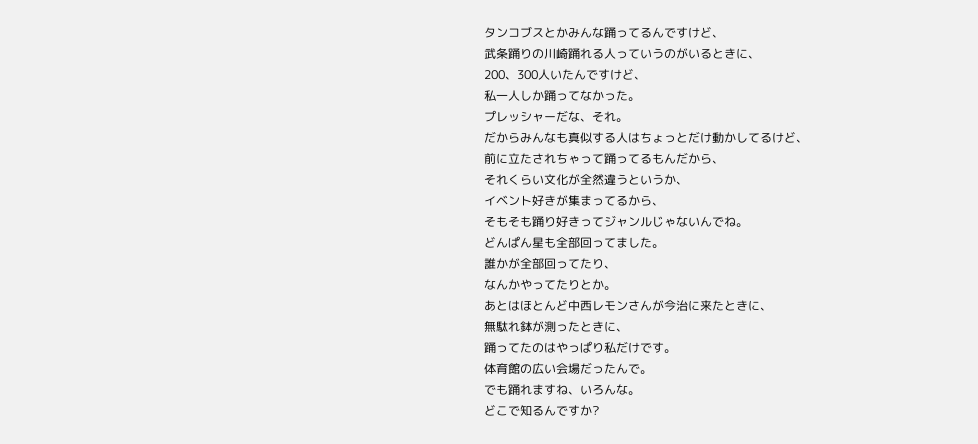タンコブスとかみんな踊ってるんですけど、
武条踊りの川崎踊れる人っていうのがいるときに、
200、300人いたんですけど、
私一人しか踊ってなかった。
プレッシャーだな、それ。
だからみんなも真似する人はちょっとだけ動かしてるけど、
前に立たされちゃって踊ってるもんだから、
それくらい文化が全然違うというか、
イベント好きが集まってるから、
そもそも踊り好きってジャンルじゃないんでね。
どんぱん星も全部回ってました。
誰かが全部回ってたり、
なんかやってたりとか。
あとはほとんど中西レモンさんが今治に来たときに、
無駄れ鉢が測ったときに、
踊ってたのはやっぱり私だけです。
体育館の広い会場だったんで。
でも踊れますね、いろんな。
どこで知るんですか?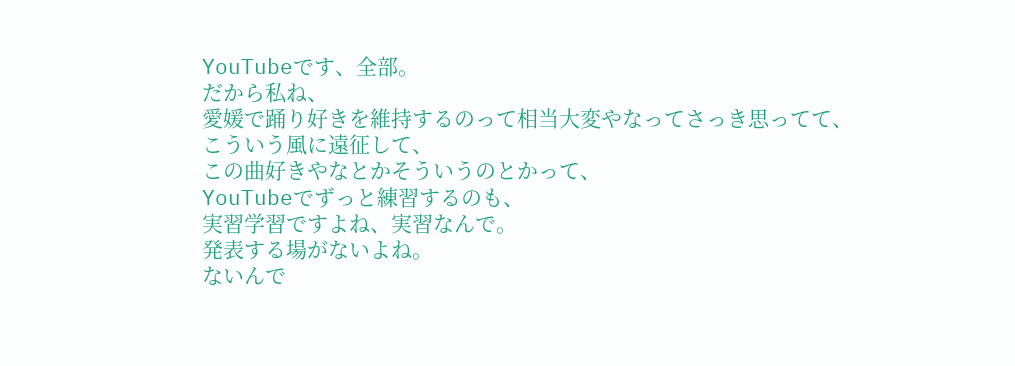YouTubeです、全部。
だから私ね、
愛媛で踊り好きを維持するのって相当大変やなってさっき思ってて、
こういう風に遠征して、
この曲好きやなとかそういうのとかって、
YouTubeでずっと練習するのも、
実習学習ですよね、実習なんで。
発表する場がないよね。
ないんで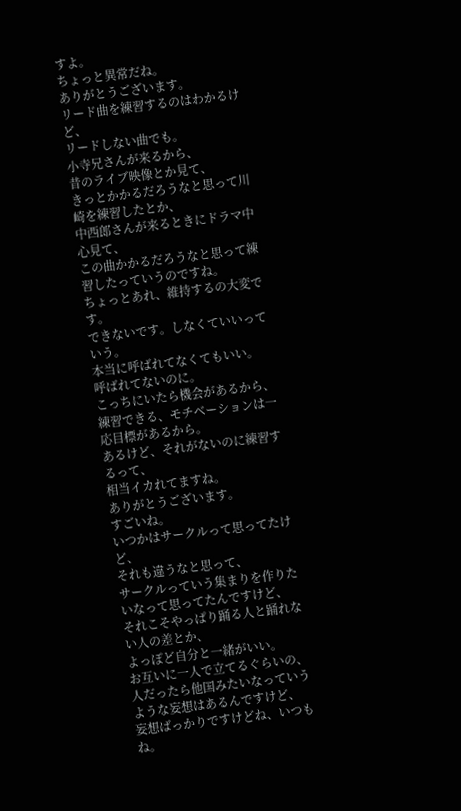すよ。
ちょっと異常だね。
ありがとうございます。
リード曲を練習するのはわかるけど、
リードしない曲でも。
小寺兄さんが来るから、
昔のライブ映像とか見て、
きっとかかるだろうなと思って川崎を練習したとか、
中西郎さんが来るときにドラマ中心見て、
この曲かかるだろうなと思って練習したっていうのですね。
ちょっとあれ、維持するの大変です。
できないです。しなくていいっていう。
本当に呼ばれてなくてもいい。
呼ばれてないのに。
こっちにいたら機会があるから、
練習できる、モチベーションは一応目標があるから。
あるけど、それがないのに練習するって、
相当イカれてますね。
ありがとうございます。
すごいね。
いつかはサークルって思ってたけど、
それも違うなと思って、
サークルっていう集まりを作りたいなって思ってたんですけど、
それこそやっぱり踊る人と踊れない人の差とか、
よっぽど自分と一緒がいい。
お互いに一人で立てるぐらいの、
人だったら他国みたいなっていうような妄想はあるんですけど、
妄想ばっかりですけどね、いつもね。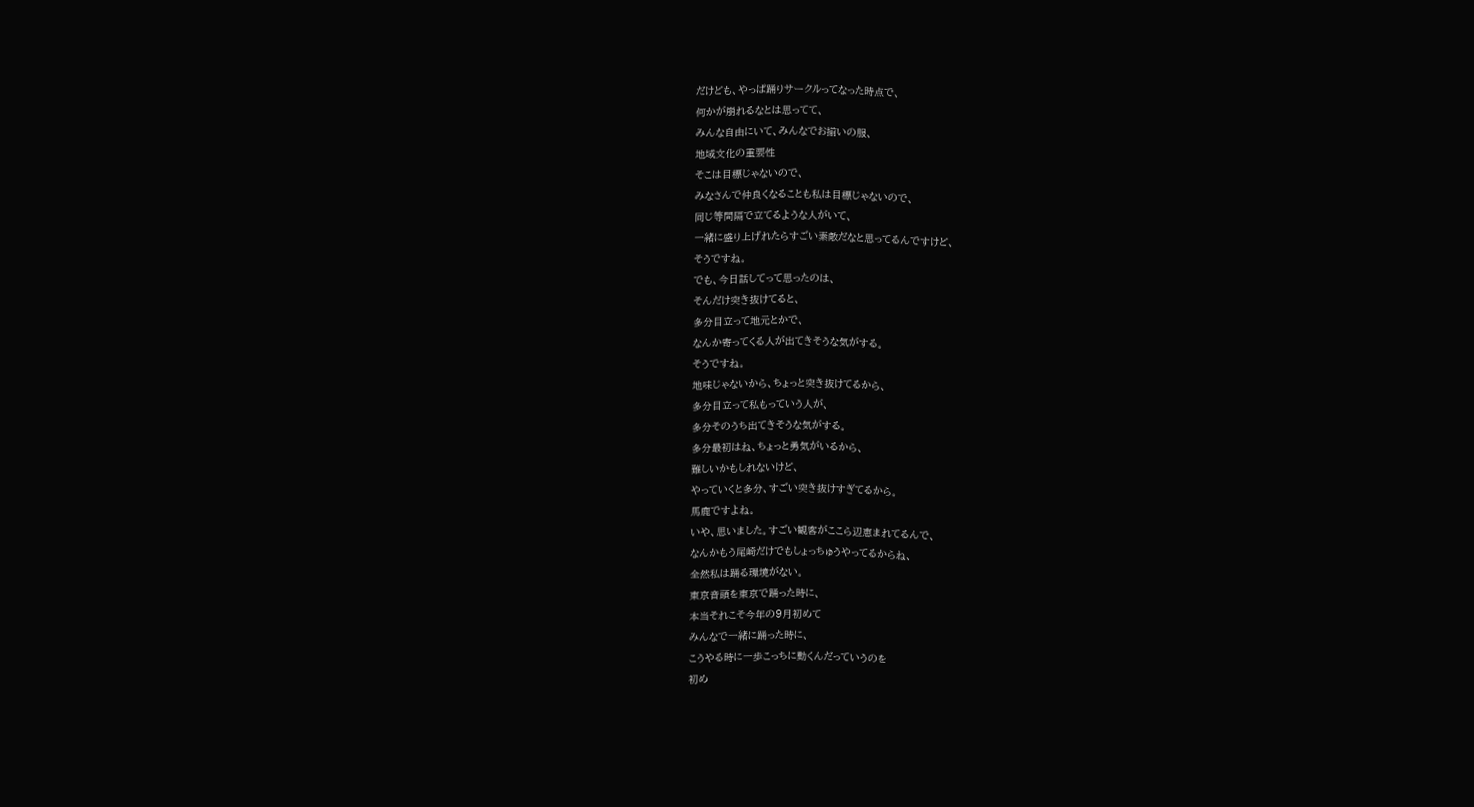だけども、やっぱ踊りサークルってなった時点で、
何かが崩れるなとは思ってて、
みんな自由にいて、みんなでお揃いの服、
地域文化の重要性
そこは目標じゃないので、
みなさんで仲良くなることも私は目標じゃないので、
同じ等間隔で立てるような人がいて、
一緒に盛り上げれたらすごい素敵だなと思ってるんですけど、
そうですね。
でも、今日話してって思ったのは、
そんだけ突き抜けてると、
多分目立って地元とかで、
なんか寄ってくる人が出てきそうな気がする。
そうですね。
地味じゃないから、ちょっと突き抜けてるから、
多分目立って私もっていう人が、
多分そのうち出てきそうな気がする。
多分最初はね、ちょっと勇気がいるから、
難しいかもしれないけど、
やっていくと多分、すごい突き抜けすぎてるから。
馬鹿ですよね。
いや、思いました。すごい観客がここら辺恵まれてるんで、
なんかもう尾崎だけでもしょっちゅうやってるからね、
全然私は踊る環境がない。
東京音頭を東京で踊った時に、
本当それこそ今年の9月初めて
みんなで一緒に踊った時に、
こうやる時に一歩こっちに動くんだっていうのを
初め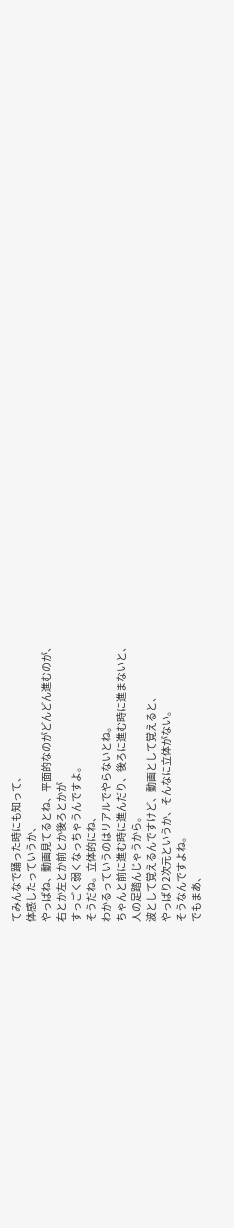てみんなで踊った時にも知って、
体感したっていうか、
やっぱね、動画見てるとね、平面的なのがどんどん進むのが、
右とか左とか前とか後ろとかが
すっごく弱くなっちゃうんですよ。
そうだね。立体的にね、
わかるっていうのはリアルでやらないとね。
ちゃんと前に進む時に進んだり、後ろに進む時に進まないと、
人の足踏んじゃうから。
波として覚えるんですけど、動画として覚えると、
やっぱり2次元というか、そんなに立体がない。
そうなんですよね。
でもまあ、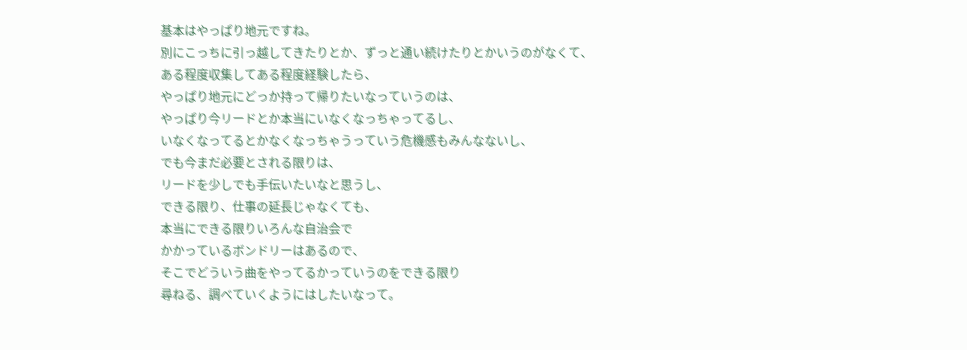基本はやっぱり地元ですね。
別にこっちに引っ越してきたりとか、ずっと通い続けたりとかいうのがなくて、
ある程度収集してある程度経験したら、
やっぱり地元にどっか持って帰りたいなっていうのは、
やっぱり今リードとか本当にいなくなっちゃってるし、
いなくなってるとかなくなっちゃうっていう危機感もみんなないし、
でも今まだ必要とされる限りは、
リードを少しでも手伝いたいなと思うし、
できる限り、仕事の延長じゃなくても、
本当にできる限りいろんな自治会で
かかっているボンドリーはあるので、
そこでどういう曲をやってるかっていうのをできる限り
尋ねる、調べていくようにはしたいなって。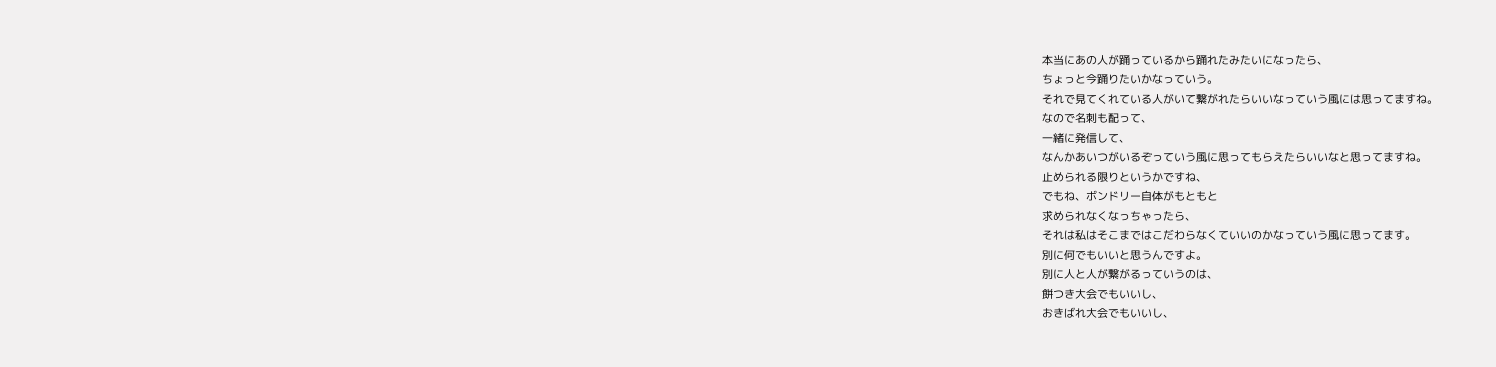本当にあの人が踊っているから踊れたみたいになったら、
ちょっと今踊りたいかなっていう。
それで見てくれている人がいて繋がれたらいいなっていう風には思ってますね。
なので名刺も配って、
一緒に発信して、
なんかあいつがいるぞっていう風に思ってもらえたらいいなと思ってますね。
止められる限りというかですね、
でもね、ボンドリー自体がもともと
求められなくなっちゃったら、
それは私はそこまではこだわらなくていいのかなっていう風に思ってます。
別に何でもいいと思うんですよ。
別に人と人が繋がるっていうのは、
餅つき大会でもいいし、
おきばれ大会でもいいし、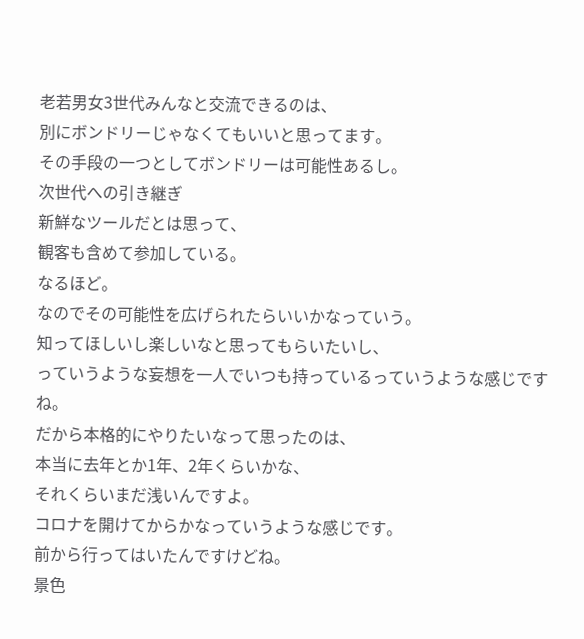老若男女3世代みんなと交流できるのは、
別にボンドリーじゃなくてもいいと思ってます。
その手段の一つとしてボンドリーは可能性あるし。
次世代への引き継ぎ
新鮮なツールだとは思って、
観客も含めて参加している。
なるほど。
なのでその可能性を広げられたらいいかなっていう。
知ってほしいし楽しいなと思ってもらいたいし、
っていうような妄想を一人でいつも持っているっていうような感じですね。
だから本格的にやりたいなって思ったのは、
本当に去年とか1年、2年くらいかな、
それくらいまだ浅いんですよ。
コロナを開けてからかなっていうような感じです。
前から行ってはいたんですけどね。
景色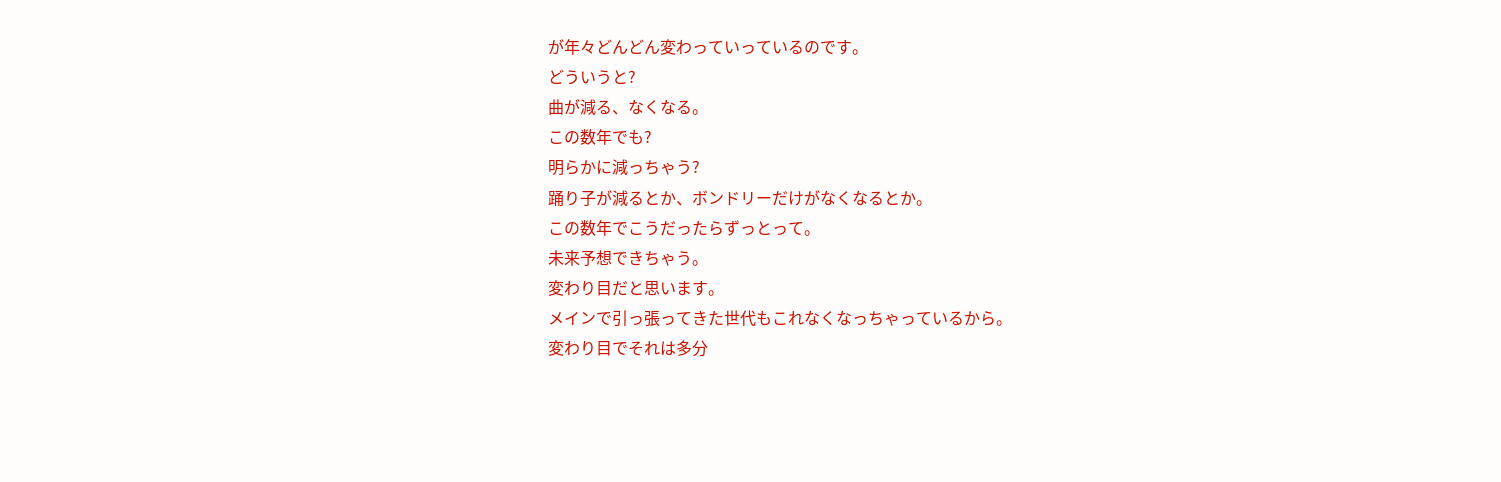が年々どんどん変わっていっているのです。
どういうと?
曲が減る、なくなる。
この数年でも?
明らかに減っちゃう?
踊り子が減るとか、ボンドリーだけがなくなるとか。
この数年でこうだったらずっとって。
未来予想できちゃう。
変わり目だと思います。
メインで引っ張ってきた世代もこれなくなっちゃっているから。
変わり目でそれは多分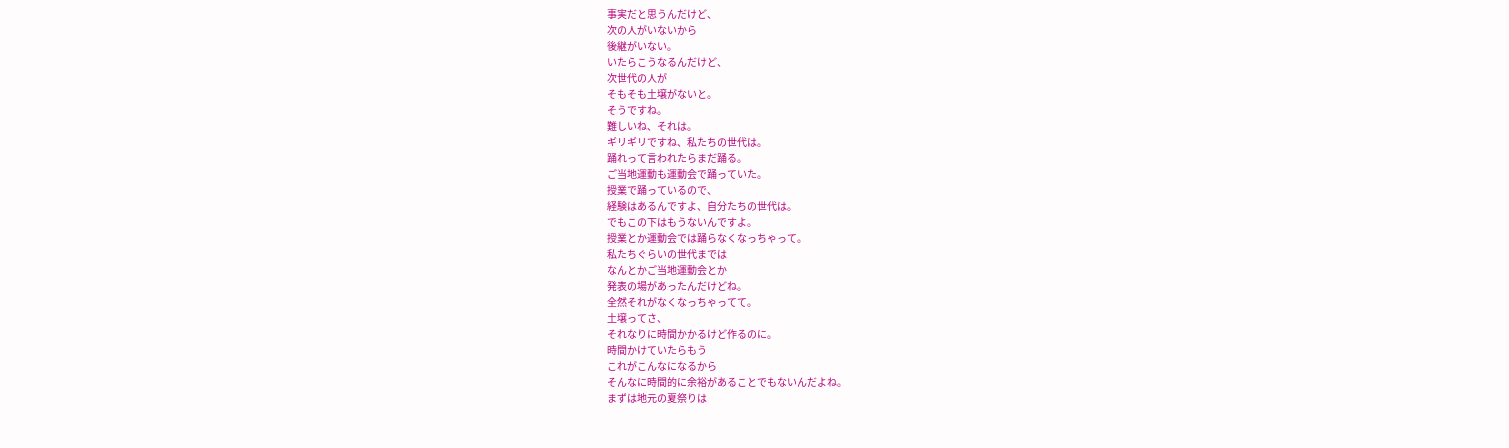事実だと思うんだけど、
次の人がいないから
後継がいない。
いたらこうなるんだけど、
次世代の人が
そもそも土壌がないと。
そうですね。
難しいね、それは。
ギリギリですね、私たちの世代は。
踊れって言われたらまだ踊る。
ご当地運動も運動会で踊っていた。
授業で踊っているので、
経験はあるんですよ、自分たちの世代は。
でもこの下はもうないんですよ。
授業とか運動会では踊らなくなっちゃって。
私たちぐらいの世代までは
なんとかご当地運動会とか
発表の場があったんだけどね。
全然それがなくなっちゃってて。
土壌ってさ、
それなりに時間かかるけど作るのに。
時間かけていたらもう
これがこんなになるから
そんなに時間的に余裕があることでもないんだよね。
まずは地元の夏祭りは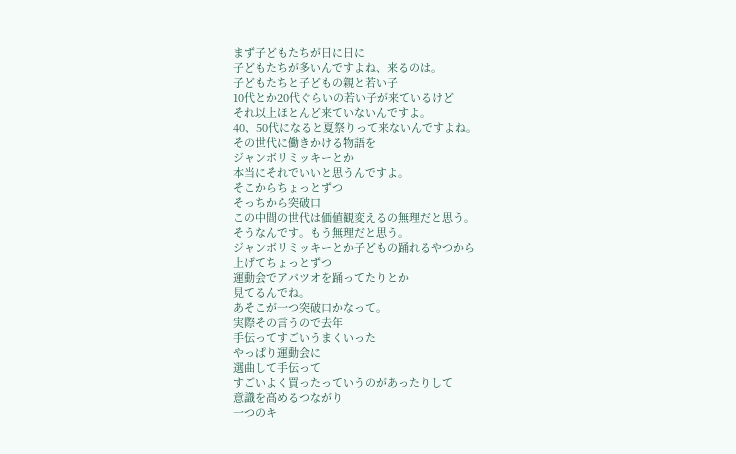まず子どもたちが日に日に
子どもたちが多いんですよね、来るのは。
子どもたちと子どもの親と若い子
10代とか20代ぐらいの若い子が来ているけど
それ以上ほとんど来ていないんですよ。
40、50代になると夏祭りって来ないんですよね。
その世代に働きかける物語を
ジャンボリミッキーとか
本当にそれでいいと思うんですよ。
そこからちょっとずつ
そっちから突破口
この中間の世代は価値観変えるの無理だと思う。
そうなんです。もう無理だと思う。
ジャンボリミッキーとか子どもの踊れるやつから
上げてちょっとずつ
運動会でアパツオを踊ってたりとか
見てるんでね。
あそこが一つ突破口かなって。
実際その言うので去年
手伝ってすごいうまくいった
やっぱり運動会に
選曲して手伝って
すごいよく買ったっていうのがあったりして
意識を高めるつながり
一つのキ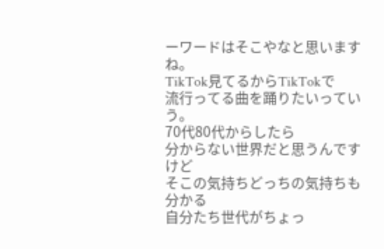ーワードはそこやなと思いますね。
TikTok見てるからTikTokで
流行ってる曲を踊りたいっていう。
70代80代からしたら
分からない世界だと思うんですけど
そこの気持ちどっちの気持ちも分かる
自分たち世代がちょっ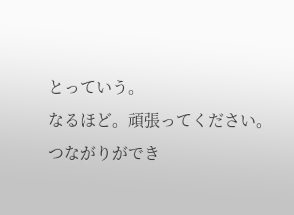とっていう。
なるほど。頑張ってください。
つながりができ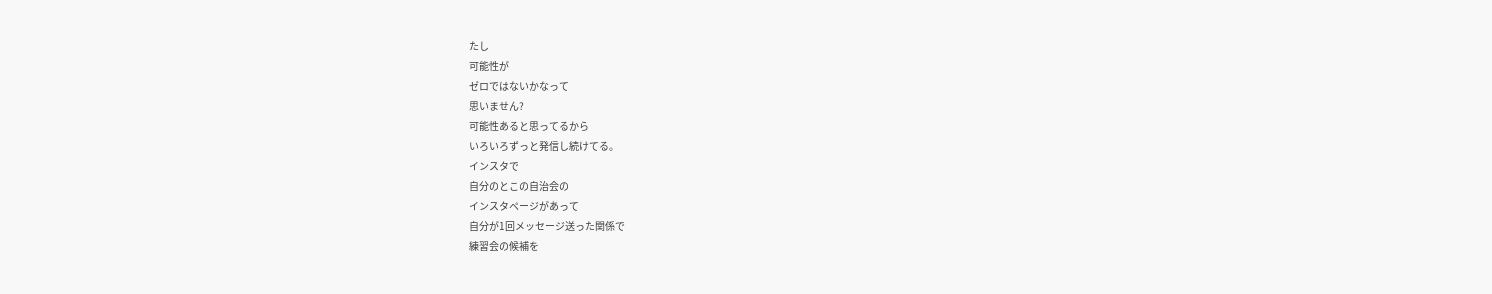たし
可能性が
ゼロではないかなって
思いません?
可能性あると思ってるから
いろいろずっと発信し続けてる。
インスタで
自分のとこの自治会の
インスタページがあって
自分が1回メッセージ送った関係で
練習会の候補を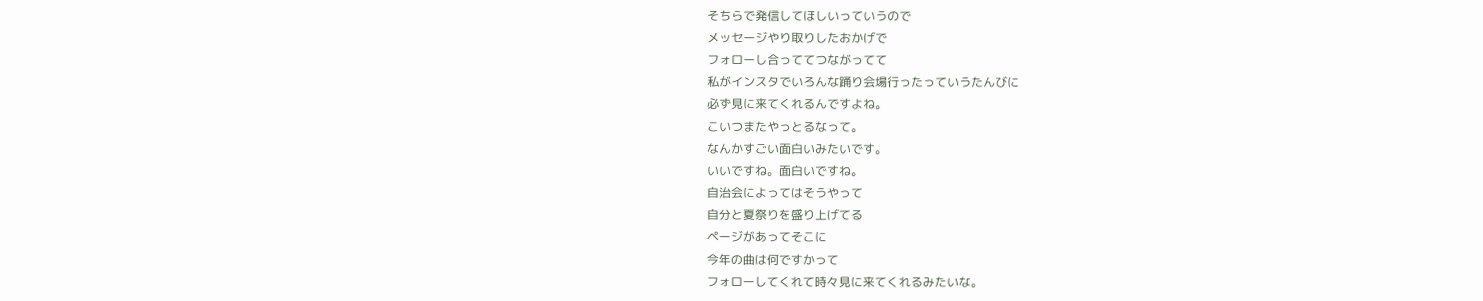そちらで発信してほしいっていうので
メッセージやり取りしたおかげで
フォローし合っててつながってて
私がインスタでいろんな踊り会場行ったっていうたんびに
必ず見に来てくれるんですよね。
こいつまたやっとるなって。
なんかすごい面白いみたいです。
いいですね。面白いですね。
自治会によってはそうやって
自分と夏祭りを盛り上げてる
ページがあってそこに
今年の曲は何ですかって
フォローしてくれて時々見に来てくれるみたいな。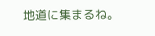地道に集まるね。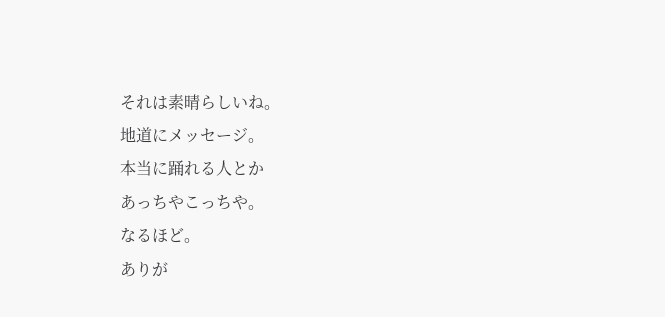それは素晴らしいね。
地道にメッセージ。
本当に踊れる人とか
あっちやこっちや。
なるほど。
ありが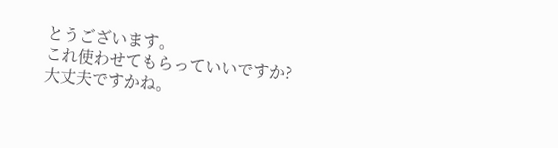とうございます。
これ使わせてもらっていいですか?
大丈夫ですかね。